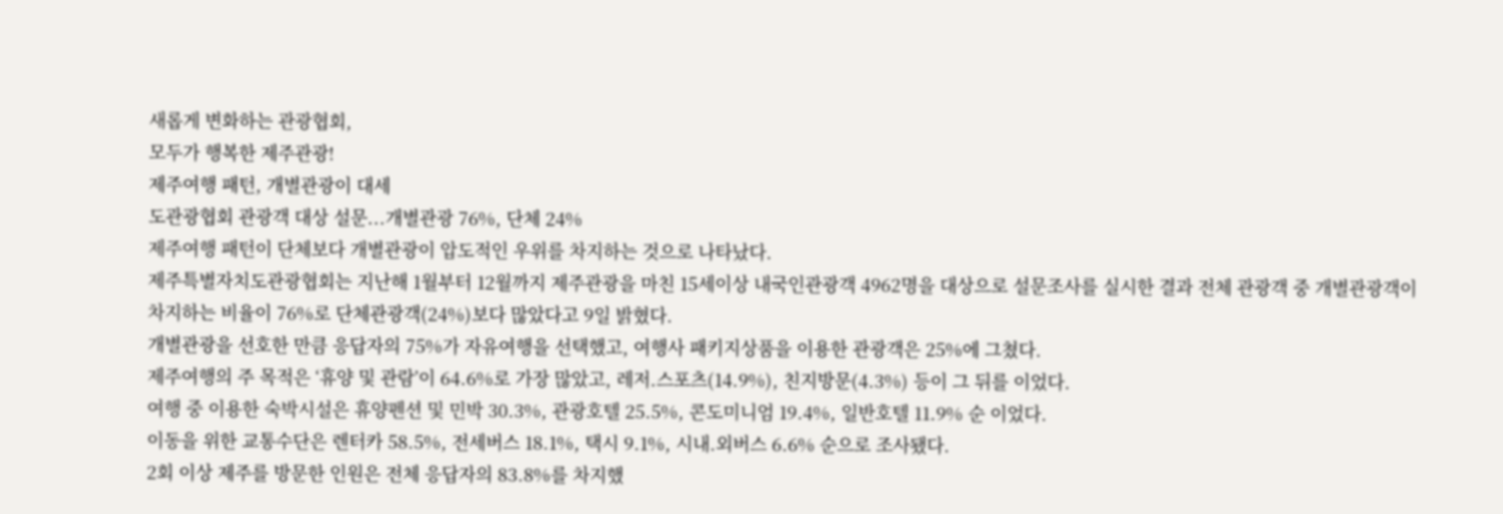새롭게 변화하는 관광협회,
모두가 행복한 제주관광!
제주여행 패턴, 개별관광이 대세
도관광협회 관광객 대상 설문...개별관광 76%, 단체 24%
제주여행 패턴이 단체보다 개별관광이 압도적인 우위를 차지하는 것으로 나타났다.
제주특별자치도관광협회는 지난해 1월부터 12월까지 제주관광을 마친 15세이상 내국인관광객 4962명을 대상으로 설문조사를 실시한 결과 전체 관광객 중 개별관광객이 차지하는 비율이 76%로 단체관광객(24%)보다 많았다고 9일 밝혔다.
개별관광을 선호한 만큼 응답자의 75%가 자유여행을 선택했고, 여행사 패키지상품을 이용한 관광객은 25%에 그쳤다.
제주여행의 주 목적은 ‘휴양 및 관람’이 64.6%로 가장 많았고, 레저.스포츠(14.9%), 친지방문(4.3%) 등이 그 뒤를 이었다.
여행 중 이용한 숙박시설은 휴양펜션 및 민박 30.3%, 관광호텔 25.5%, 콘도미니엄 19.4%, 일반호텔 11.9% 순 이었다.
이동을 위한 교통수단은 렌터카 58.5%, 전세버스 18.1%, 택시 9.1%, 시내.외버스 6.6% 순으로 조사됐다.
2회 이상 제주를 방문한 인원은 전체 응답자의 83.8%를 차지했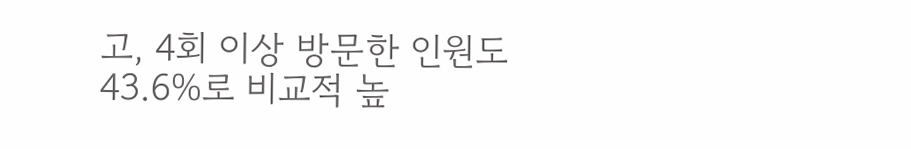고, 4회 이상 방문한 인원도 43.6%로 비교적 높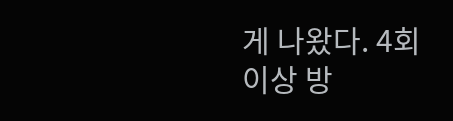게 나왔다. 4회 이상 방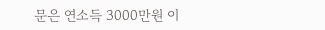문은 연소득 3000만원 이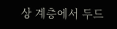상 계층에서 두드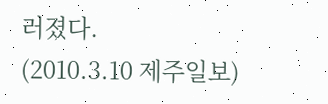러졌다.
(2010.3.10 제주일보)